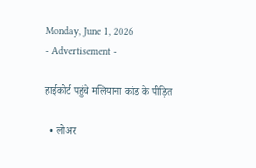Monday, June 1, 2026
- Advertisement -

हाईकोर्ट पहुंचे मलियाना कांड के पीड़ित

  • लोअर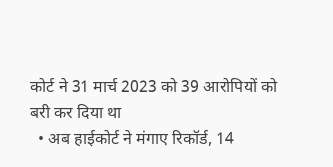कोर्ट ने 31 मार्च 2023 को 39 आरोपियों को बरी कर दिया था
  • अब हाईकोर्ट ने मंगाए रिकॉर्ड, 14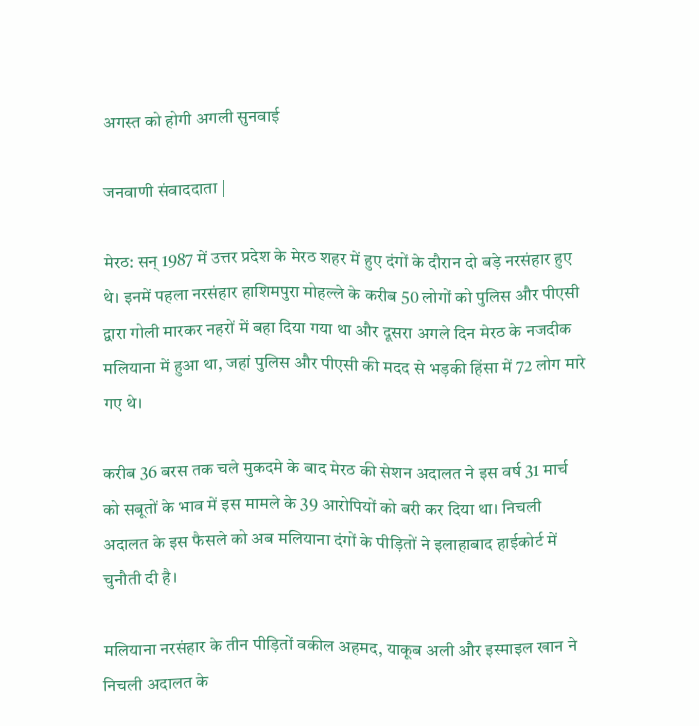अगस्त को होगी अगली सुनवाई

जनवाणी संवाददाता |

मेरठ: सन् 1987 में उत्तर प्रदेश के मेरठ शहर में हुए दंगों के दौरान दो बड़े नरसंहार हुए थे। इनमें पहला नरसंहार हाशिमपुरा मोहल्ले के करीब 50 लोगों को पुलिस और पीएसी द्वारा गोली मारकर नहरों में बहा दिया गया था और दूसरा अगले दिन मेरठ के नजदीक मलियाना में हुआ था, जहां पुलिस और पीएसी की मदद से भड़की हिंसा में 72 लोग मारे गए थे।

करीब 36 बरस तक चले मुकदमे के बाद मेरठ की सेशन अदालत ने इस वर्ष 31 मार्च को सबूतों के भाव में इस मामले के 39 आरोपियों को बरी कर दिया था। निचली अदालत के इस फैसले को अब मलियाना दंगों के पीड़ितों ने इलाहाबाद हाईकोर्ट में चुनौती दी है।

मलियाना नरसंहार के तीन पीड़ितों वकील अहमद, याकूब अली और इस्माइल खान ने निचली अदालत के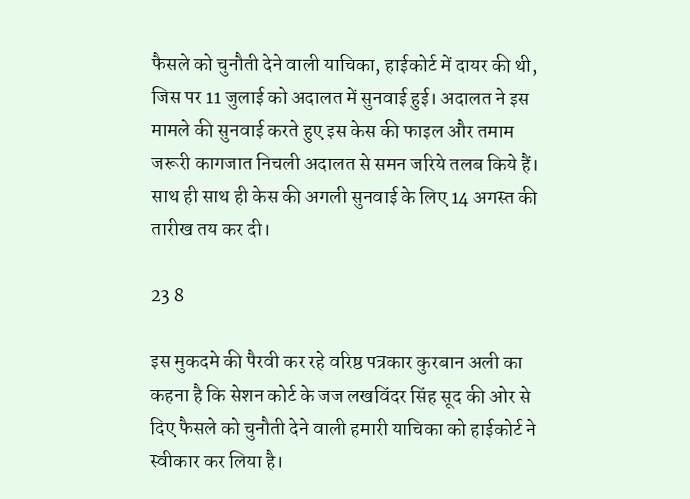फैसले को चुनौती देने वाली याचिका, हाईकोर्ट में दायर की थी, जिस पर 11 जुलाई को अदालत में सुनवाई हुई। अदालत ने इस मामले की सुनवाई करते हुए इस केस की फाइल और तमाम जरूरी कागजात निचली अदालत से समन जरिये तलब किये हैं। साथ ही साथ ही केस की अगली सुनवाई के लिए 14 अगस्त की तारीख तय कर दी।

23 8

इस मुकदमे की पैरवी कर रहे वरिष्ठ पत्रकार कुरबान अली का कहना है कि सेशन कोर्ट के जज लखविंदर सिंह सूद की ओर से दिए फैसले को चुनौती देने वाली हमारी याचिका को हाईकोर्ट ने स्वीकार कर लिया है।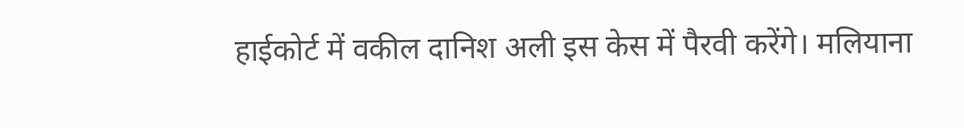हाईकोर्ट में वकील दानिश अली इस केस में पैरवी करेंगे। मलियाना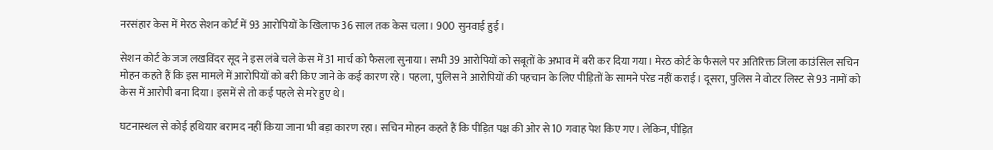नरसंहार केस में मेरठ सेशन कोर्ट में 93 आरोपियों के खिलाफ 36 साल तक केस चला। 900 सुनवाई हुई।

सेशन कोर्ट के जज लखविंदर सूद ने इस लंबे चले केस में 31 मार्च को फैसला सुनाया। सभी 39 आरोपियों को सबूतों के अभाव में बरी कर दिया गया। मेरठ कोर्ट के फैसले पर अतिरिक्त जिला काउंसिल सचिन मोहन कहते हैं कि इस मामले में आरोपियों को बरी किए जाने के कई कारण रहे। पहला, पुलिस ने आरोपियों की पहचान के लिए पीड़ितों के सामने परेड नहीं कराई। दूसरा, पुलिस ने वोटर लिस्ट से 93 नामों को केस में आरोपी बना दिया। इसमें से तो कई पहले से मरे हुए थे।

घटनास्थल से कोई हथियार बरामद नहीं किया जाना भी बड़ा कारण रहा। सचिन मोहन कहते हैं कि पीड़ित पक्ष की ओर से 10 गवाह पेश किए गए। लेकिन, पीड़ित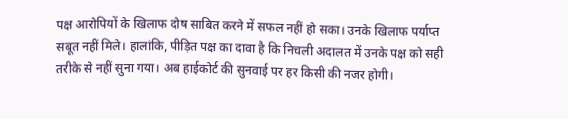पक्ष आरोपियों के खिलाफ दोष साबित करने में सफल नहीं हो सका। उनके खिलाफ पर्याप्त सबूत नहीं मिले। हालांकि, पीड़ित पक्ष का दावा है कि निचली अदालत में उनके पक्ष को सही तरीके से नहीं सुना गया। अब हाईकोर्ट की सुनवाई पर हर किसी की नजर होगी।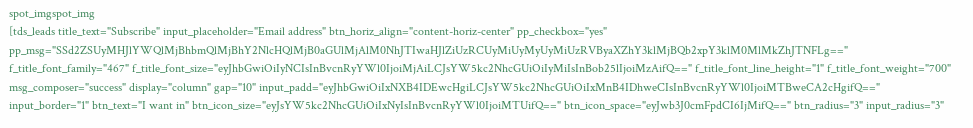spot_imgspot_img
[tds_leads title_text="Subscribe" input_placeholder="Email address" btn_horiz_align="content-horiz-center" pp_checkbox="yes" pp_msg="SSd2ZSUyMHJlYWQlMjBhbmQlMjBhY2NlcHQlMjB0aGUlMjAlM0NhJTIwaHJlZiUzRCUyMiUyMyUyMiUzRVByaXZhY3klMjBQb2xpY3klM0MlMkZhJTNFLg==" f_title_font_family="467" f_title_font_size="eyJhbGwiOiIyNCIsInBvcnRyYWl0IjoiMjAiLCJsYW5kc2NhcGUiOiIyMiIsInBob25lIjoiMzAifQ==" f_title_font_line_height="1" f_title_font_weight="700" msg_composer="success" display="column" gap="10" input_padd="eyJhbGwiOiIxNXB4IDEwcHgiLCJsYW5kc2NhcGUiOiIxMnB4IDhweCIsInBvcnRyYWl0IjoiMTBweCA2cHgifQ==" input_border="1" btn_text="I want in" btn_icon_size="eyJsYW5kc2NhcGUiOiIxNyIsInBvcnRyYWl0IjoiMTUifQ==" btn_icon_space="eyJwb3J0cmFpdCI6IjMifQ==" btn_radius="3" input_radius="3"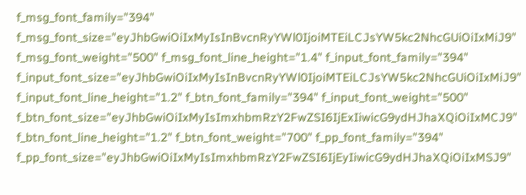f_msg_font_family="394" f_msg_font_size="eyJhbGwiOiIxMyIsInBvcnRyYWl0IjoiMTEiLCJsYW5kc2NhcGUiOiIxMiJ9" f_msg_font_weight="500" f_msg_font_line_height="1.4" f_input_font_family="394" f_input_font_size="eyJhbGwiOiIxMyIsInBvcnRyYWl0IjoiMTEiLCJsYW5kc2NhcGUiOiIxMiJ9" f_input_font_line_height="1.2" f_btn_font_family="394" f_input_font_weight="500" f_btn_font_size="eyJhbGwiOiIxMyIsImxhbmRzY2FwZSI6IjExIiwicG9ydHJhaXQiOiIxMCJ9" f_btn_font_line_height="1.2" f_btn_font_weight="700" f_pp_font_family="394" f_pp_font_size="eyJhbGwiOiIxMyIsImxhbmRzY2FwZSI6IjEyIiwicG9ydHJhaXQiOiIxMSJ9"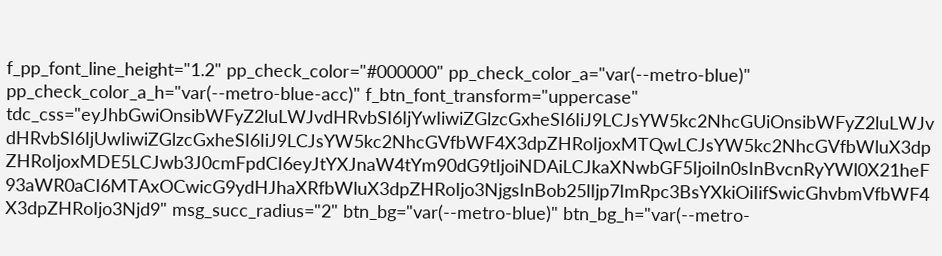f_pp_font_line_height="1.2" pp_check_color="#000000" pp_check_color_a="var(--metro-blue)" pp_check_color_a_h="var(--metro-blue-acc)" f_btn_font_transform="uppercase" tdc_css="eyJhbGwiOnsibWFyZ2luLWJvdHRvbSI6IjYwIiwiZGlzcGxheSI6IiJ9LCJsYW5kc2NhcGUiOnsibWFyZ2luLWJvdHRvbSI6IjUwIiwiZGlzcGxheSI6IiJ9LCJsYW5kc2NhcGVfbWF4X3dpZHRoIjoxMTQwLCJsYW5kc2NhcGVfbWluX3dpZHRoIjoxMDE5LCJwb3J0cmFpdCI6eyJtYXJnaW4tYm90dG9tIjoiNDAiLCJkaXNwbGF5IjoiIn0sInBvcnRyYWl0X21heF93aWR0aCI6MTAxOCwicG9ydHJhaXRfbWluX3dpZHRoIjo3NjgsInBob25lIjp7ImRpc3BsYXkiOiIifSwicGhvbmVfbWF4X3dpZHRoIjo3Njd9" msg_succ_radius="2" btn_bg="var(--metro-blue)" btn_bg_h="var(--metro-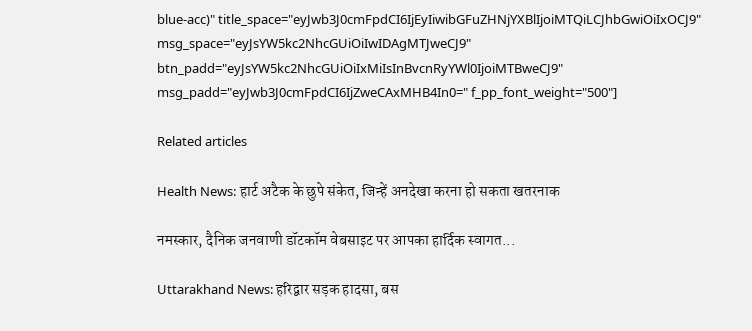blue-acc)" title_space="eyJwb3J0cmFpdCI6IjEyIiwibGFuZHNjYXBlIjoiMTQiLCJhbGwiOiIxOCJ9" msg_space="eyJsYW5kc2NhcGUiOiIwIDAgMTJweCJ9" btn_padd="eyJsYW5kc2NhcGUiOiIxMiIsInBvcnRyYWl0IjoiMTBweCJ9" msg_padd="eyJwb3J0cmFpdCI6IjZweCAxMHB4In0=" f_pp_font_weight="500"]

Related articles

Health News: हार्ट अटैक के छुपे संकेत, जिन्हें अनदेखा करना हो सकता खतरनाक

नमस्कार, दैनिक जनवाणी डॉटकॉम वेबसाइट पर आपका हार्दिक स्वागत...

Uttarakhand News: हरिद्वार सड़क हादसा, बस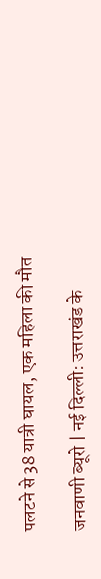पलटने से 38 यात्री घायल, एक महिला की मौत

जनवाणी ब्यूरो | नई दिल्ली: उत्तराखंड के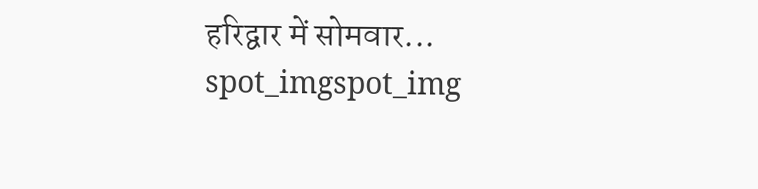हरिद्वार में सोमवार...
spot_imgspot_img